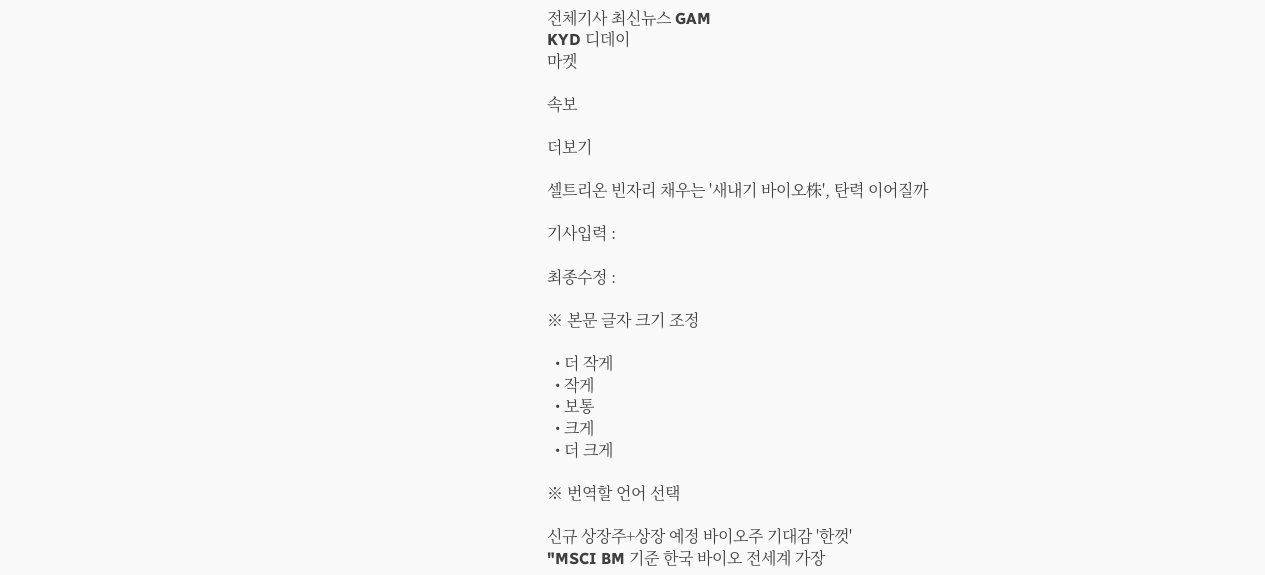전체기사 최신뉴스 GAM
KYD 디데이
마켓

속보

더보기

셀트리온 빈자리 채우는 '새내기 바이오株', 탄력 이어질까

기사입력 :

최종수정 :

※ 본문 글자 크기 조정

  • 더 작게
  • 작게
  • 보통
  • 크게
  • 더 크게

※ 번역할 언어 선택

신규 상장주+상장 예정 바이오주 기대감 '한껏'
"MSCI BM 기준 한국 바이오 전세계 가장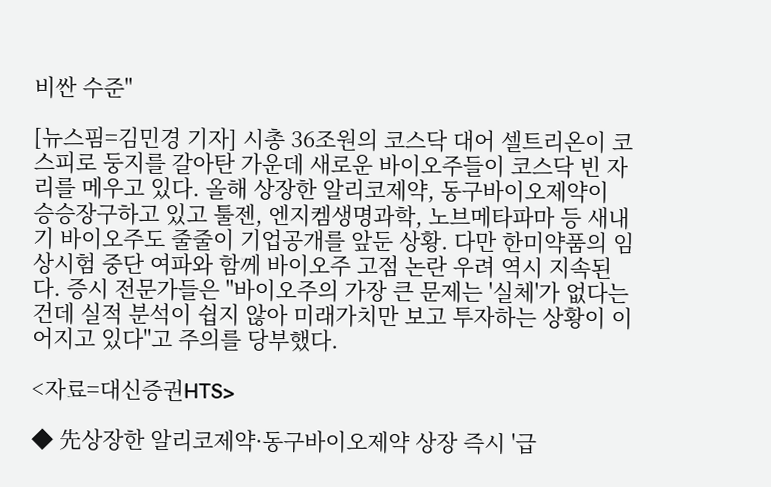비싼 수준"

[뉴스핌=김민경 기자] 시총 36조원의 코스닥 대어 셀트리온이 코스피로 둥지를 갈아탄 가운데 새로운 바이오주들이 코스닥 빈 자리를 메우고 있다. 올해 상장한 알리코제약, 동구바이오제약이 승승장구하고 있고 툴젠, 엔지켐생명과학, 노브메타파마 등 새내기 바이오주도 줄줄이 기업공개를 앞둔 상황. 다만 한미약품의 임상시험 중단 여파와 함께 바이오주 고점 논란 우려 역시 지속된다. 증시 전문가들은 "바이오주의 가장 큰 문제는 '실체'가 없다는 건데 실적 분석이 쉽지 않아 미래가치만 보고 투자하는 상황이 이어지고 있다"고 주의를 당부했다.

<자료=대신증권HTS>

◆ 先상장한 알리코제약·동구바이오제약 상장 즉시 '급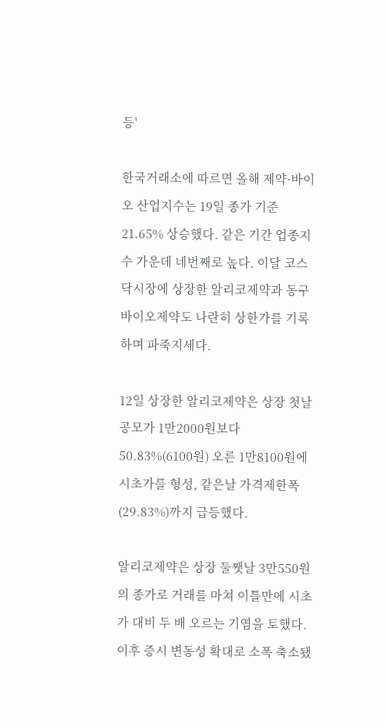등'

한국거래소에 따르면 올해 제약·바이오 산업지수는 19일 종가 기준 21.65% 상승했다. 같은 기간 업종지수 가운데 네번째로 높다. 이달 코스닥시장에 상장한 알리코제약과 동구바이오제약도 나란히 상한가를 기록하며 파죽지세다.

12일 상장한 알리코제약은 상장 첫날 공모가 1만2000원보다 50.83%(6100원) 오른 1만8100원에 시초가를 형성, 같은날 가격제한폭(29.83%)까지 급등했다.

알리코제약은 상장 둘쨋날 3만550원의 종가로 거래를 마쳐 이틀만에 시초가 대비 두 배 오르는 기염을 토했다. 이후 증시 변동성 확대로 소폭 축소됐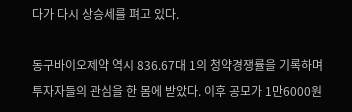다가 다시 상승세를 펴고 있다.

동구바이오제약 역시 836.67대 1의 청약경쟁률을 기록하며 투자자들의 관심을 한 몸에 받았다. 이후 공모가 1만6000원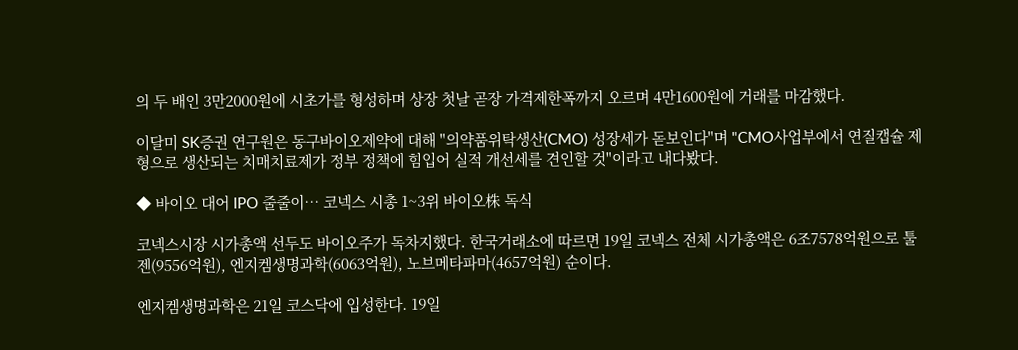의 두 배인 3만2000원에 시초가를 형성하며 상장 첫날 곧장 가격제한폭까지 오르며 4만1600원에 거래를 마감했다.

이달미 SK증권 연구원은 동구바이오제약에 대해 "의약품위탁생산(CMO) 성장세가 돋보인다"며 "CMO사업부에서 연질캡슐 제형으로 생산되는 치매치료제가 정부 정책에 힘입어 실적 개선세를 견인할 것"이라고 내다봤다.

◆ 바이오 대어 IPO 줄줄이… 코넥스 시총 1~3위 바이오株 독식

코넥스시장 시가총액 선두도 바이오주가 독차지했다. 한국거래소에 따르면 19일 코넥스 전체 시가총액은 6조7578억원으로 툴젠(9556억원), 엔지켐생명과학(6063억원), 노브메타파마(4657억원) 순이다.

엔지켐생명과학은 21일 코스닥에 입성한다. 19일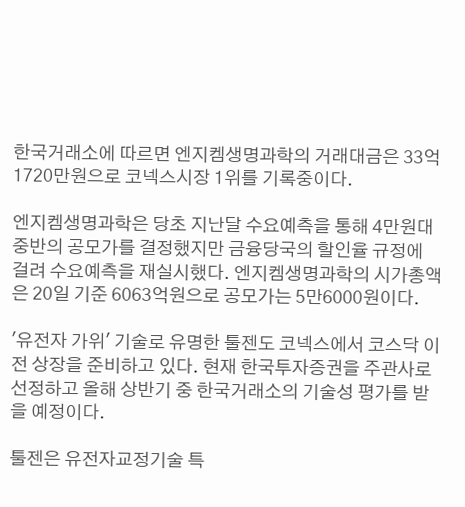한국거래소에 따르면 엔지켐생명과학의 거래대금은 33억1720만원으로 코넥스시장 1위를 기록중이다.

엔지켐생명과학은 당초 지난달 수요예측을 통해 4만원대 중반의 공모가를 결정했지만 금융당국의 할인율 규정에 걸려 수요예측을 재실시했다. 엔지켐생명과학의 시가총액은 20일 기준 6063억원으로 공모가는 5만6000원이다.

'유전자 가위' 기술로 유명한 툴젠도 코넥스에서 코스닥 이전 상장을 준비하고 있다. 현재 한국투자증권을 주관사로 선정하고 올해 상반기 중 한국거래소의 기술성 평가를 받을 예정이다.

툴젠은 유전자교정기술 특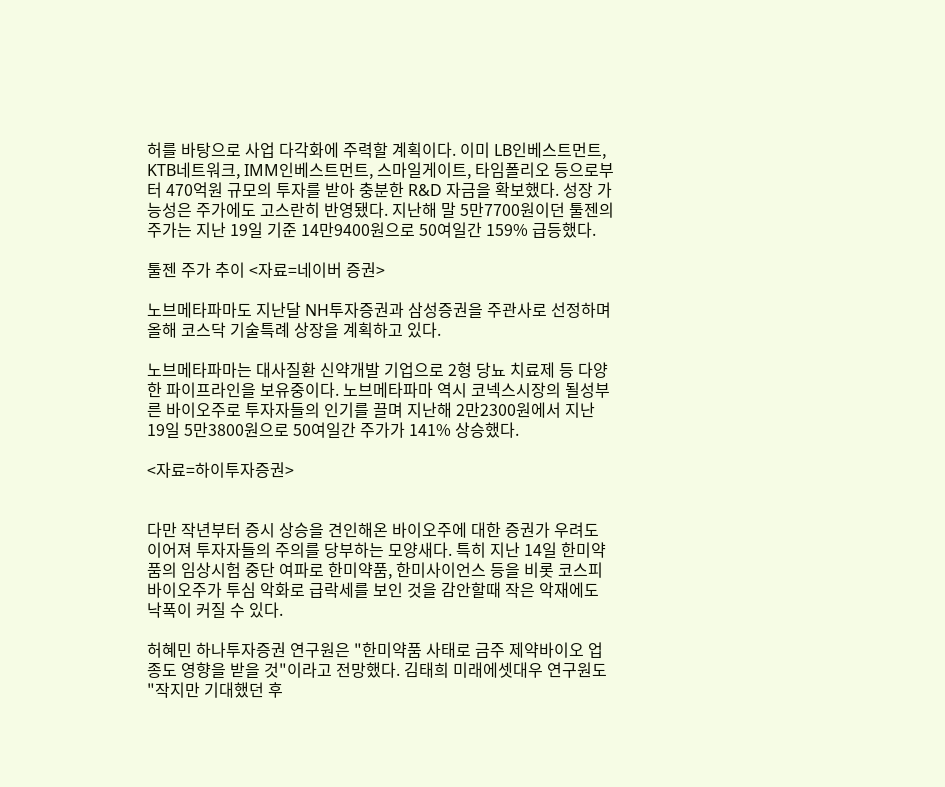허를 바탕으로 사업 다각화에 주력할 계획이다. 이미 LB인베스트먼트, KTB네트워크, IMM인베스트먼트, 스마일게이트, 타임폴리오 등으로부터 470억원 규모의 투자를 받아 충분한 R&D 자금을 확보했다. 성장 가능성은 주가에도 고스란히 반영됐다. 지난해 말 5만7700원이던 툴젠의 주가는 지난 19일 기준 14만9400원으로 50여일간 159% 급등했다.

툴젠 주가 추이 <자료=네이버 증권>

노브메타파마도 지난달 NH투자증권과 삼성증권을 주관사로 선정하며 올해 코스닥 기술특례 상장을 계획하고 있다.

노브메타파마는 대사질환 신약개발 기업으로 2형 당뇨 치료제 등 다양한 파이프라인을 보유중이다. 노브메타파마 역시 코넥스시장의 될성부른 바이오주로 투자자들의 인기를 끌며 지난해 2만2300원에서 지난 19일 5만3800원으로 50여일간 주가가 141% 상승했다.

<자료=하이투자증권>


다만 작년부터 증시 상승을 견인해온 바이오주에 대한 증권가 우려도 이어져 투자자들의 주의를 당부하는 모양새다. 특히 지난 14일 한미약품의 임상시험 중단 여파로 한미약품, 한미사이언스 등을 비롯 코스피 바이오주가 투심 악화로 급락세를 보인 것을 감안할때 작은 악재에도 낙폭이 커질 수 있다.

허혜민 하나투자증권 연구원은 "한미약품 사태로 금주 제약바이오 업종도 영향을 받을 것"이라고 전망했다. 김태희 미래에셋대우 연구원도 "작지만 기대했던 후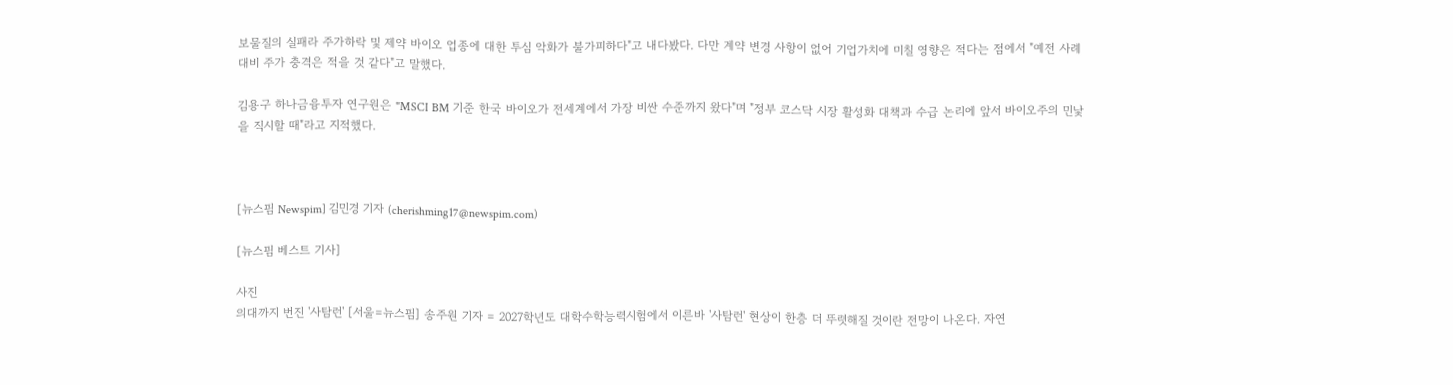보물질의 실패라 주가하락 및 제약 바이오 업종에 대한 투심 악화가 불가피하다"고 내다봤다. 다만 계약 변경 사항이 없어 기업가치에 미칠 영향은 적다는 점에서 "예전 사례 대비 주가 충격은 적을 것 같다"고 말했다.

김용구 하나금융투자 연구원은 "MSCI BM 기준 한국 바이오가 전세계에서 가장 비싼 수준까지 왔다"며 "정부 코스닥 시장 활성화 대책과 수급 논리에 앞서 바이오주의 민낯을 직시할 때"라고 지적했다.



[뉴스핌 Newspim] 김민경 기자 (cherishming17@newspim.com)

[뉴스핌 베스트 기사]

사진
의대까지 번진 '사탐런' [서울=뉴스핌] 송주원 기자 = 2027학년도 대학수학능력시험에서 이른바 '사탐런' 현상이 한층 더 뚜렷해질 것이란 전망이 나온다. 자연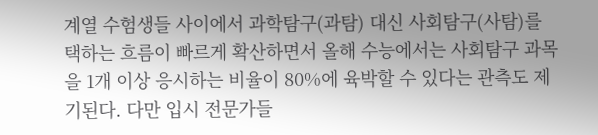계열 수험생들 사이에서 과학탐구(과탐) 대신 사회탐구(사탐)를 택하는 흐름이 빠르게 확산하면서 올해 수능에서는 사회탐구 과목을 1개 이상 응시하는 비율이 80%에 육박할 수 있다는 관측도 제기된다. 다만 입시 전문가들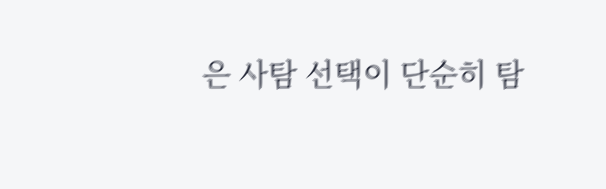은 사탐 선택이 단순히 탐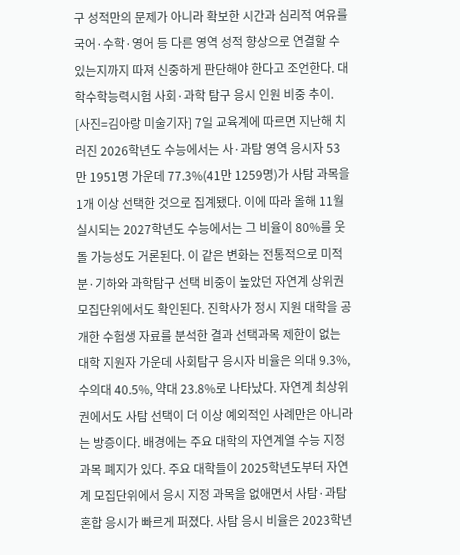구 성적만의 문제가 아니라 확보한 시간과 심리적 여유를 국어·수학·영어 등 다른 영역 성적 향상으로 연결할 수 있는지까지 따져 신중하게 판단해야 한다고 조언한다. 대학수학능력시험 사회·과학 탐구 응시 인원 비중 추이. [사진=김아랑 미술기자] 7일 교육계에 따르면 지난해 치러진 2026학년도 수능에서는 사·과탐 영역 응시자 53만 1951명 가운데 77.3%(41만 1259명)가 사탐 과목을 1개 이상 선택한 것으로 집계됐다. 이에 따라 올해 11월 실시되는 2027학년도 수능에서는 그 비율이 80%를 웃돌 가능성도 거론된다. 이 같은 변화는 전통적으로 미적분·기하와 과학탐구 선택 비중이 높았던 자연계 상위권 모집단위에서도 확인된다. 진학사가 정시 지원 대학을 공개한 수험생 자료를 분석한 결과 선택과목 제한이 없는 대학 지원자 가운데 사회탐구 응시자 비율은 의대 9.3%, 수의대 40.5%, 약대 23.8%로 나타났다. 자연계 최상위권에서도 사탐 선택이 더 이상 예외적인 사례만은 아니라는 방증이다. 배경에는 주요 대학의 자연계열 수능 지정과목 폐지가 있다. 주요 대학들이 2025학년도부터 자연계 모집단위에서 응시 지정 과목을 없애면서 사탐·과탐 혼합 응시가 빠르게 퍼졌다. 사탐 응시 비율은 2023학년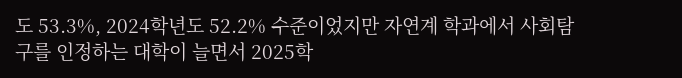도 53.3%, 2024학년도 52.2% 수준이었지만 자연계 학과에서 사회탐구를 인정하는 대학이 늘면서 2025학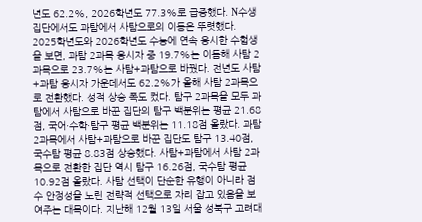년도 62.2%, 2026학년도 77.3%로 급증했다. N수생 집단에서도 과탐에서 사탐으로의 이동은 뚜렷했다. 2025학년도와 2026학년도 수능에 연속 응시한 수험생을 보면, 과탐 2과목 응시자 중 19.7%는 이듬해 사탐 2과목으로 23.7%는 사탐+과탐으로 바꿨다. 전년도 사탐+과탐 응시자 가운데서도 62.2%가 올해 사탐 2과목으로 전환했다. 성적 상승 폭도 컸다. 탐구 2과목을 모두 과탐에서 사탐으로 바꾼 집단의 탐구 백분위는 평균 21.68점, 국어·수학·탐구 평균 백분위는 11.18점 올랐다. 과탐 2과목에서 사탐+과탐으로 바꾼 집단도 탐구 13.40점, 국수탐 평균 8.83점 상승했다. 사탐+과탐에서 사탐 2과목으로 전환한 집단 역시 탐구 16.26점, 국수탐 평균 10.92점 올랐다. 사탐 선택이 단순한 유행이 아니라 점수 안정성을 노린 전략적 선택으로 자리 잡고 있음을 보여주는 대목이다. 지난해 12월 13일 서울 성북구 고려대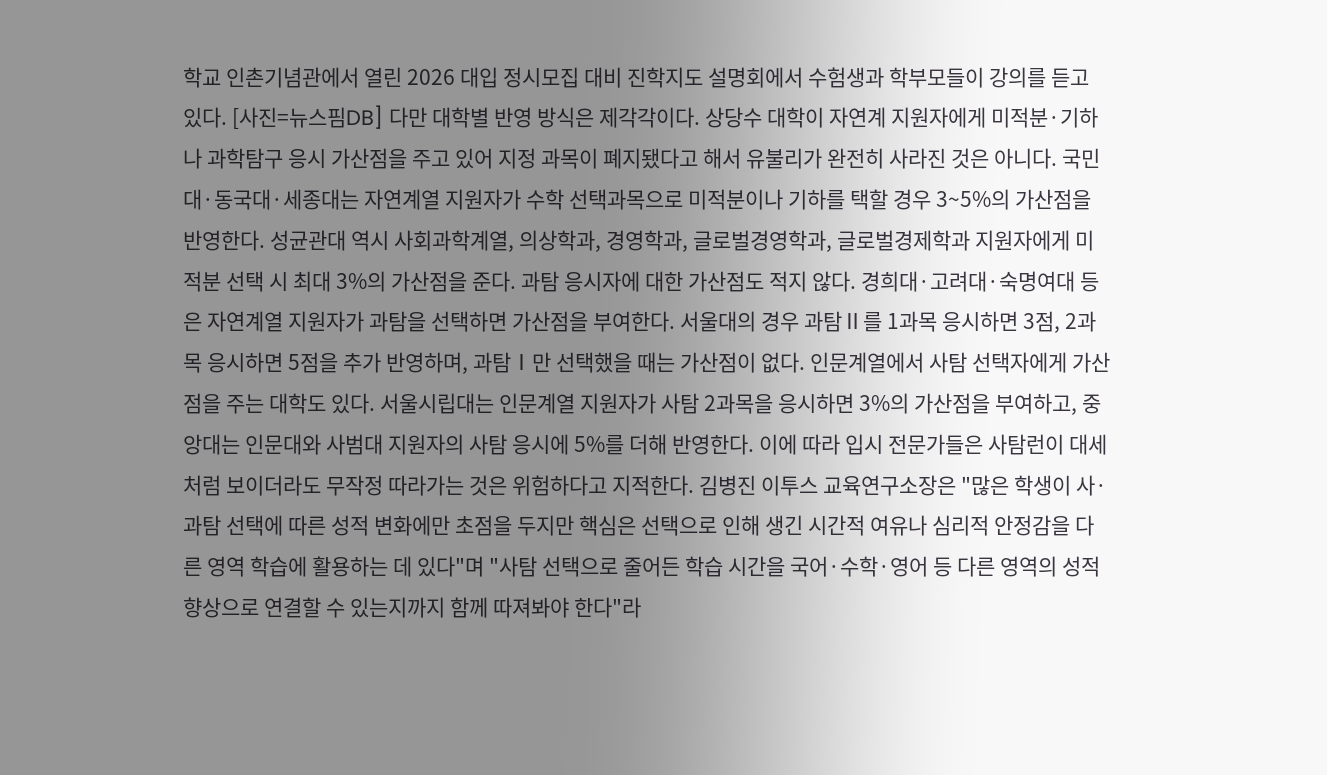학교 인촌기념관에서 열린 2026 대입 정시모집 대비 진학지도 설명회에서 수험생과 학부모들이 강의를 듣고 있다. [사진=뉴스핌DB] 다만 대학별 반영 방식은 제각각이다. 상당수 대학이 자연계 지원자에게 미적분·기하나 과학탐구 응시 가산점을 주고 있어 지정 과목이 폐지됐다고 해서 유불리가 완전히 사라진 것은 아니다. 국민대·동국대·세종대는 자연계열 지원자가 수학 선택과목으로 미적분이나 기하를 택할 경우 3~5%의 가산점을 반영한다. 성균관대 역시 사회과학계열, 의상학과, 경영학과, 글로벌경영학과, 글로벌경제학과 지원자에게 미적분 선택 시 최대 3%의 가산점을 준다. 과탐 응시자에 대한 가산점도 적지 않다. 경희대·고려대·숙명여대 등은 자연계열 지원자가 과탐을 선택하면 가산점을 부여한다. 서울대의 경우 과탐Ⅱ를 1과목 응시하면 3점, 2과목 응시하면 5점을 추가 반영하며, 과탐Ⅰ만 선택했을 때는 가산점이 없다. 인문계열에서 사탐 선택자에게 가산점을 주는 대학도 있다. 서울시립대는 인문계열 지원자가 사탐 2과목을 응시하면 3%의 가산점을 부여하고, 중앙대는 인문대와 사범대 지원자의 사탐 응시에 5%를 더해 반영한다. 이에 따라 입시 전문가들은 사탐런이 대세처럼 보이더라도 무작정 따라가는 것은 위험하다고 지적한다. 김병진 이투스 교육연구소장은 "많은 학생이 사·과탐 선택에 따른 성적 변화에만 초점을 두지만 핵심은 선택으로 인해 생긴 시간적 여유나 심리적 안정감을 다른 영역 학습에 활용하는 데 있다"며 "사탐 선택으로 줄어든 학습 시간을 국어·수학·영어 등 다른 영역의 성적 향상으로 연결할 수 있는지까지 함께 따져봐야 한다"라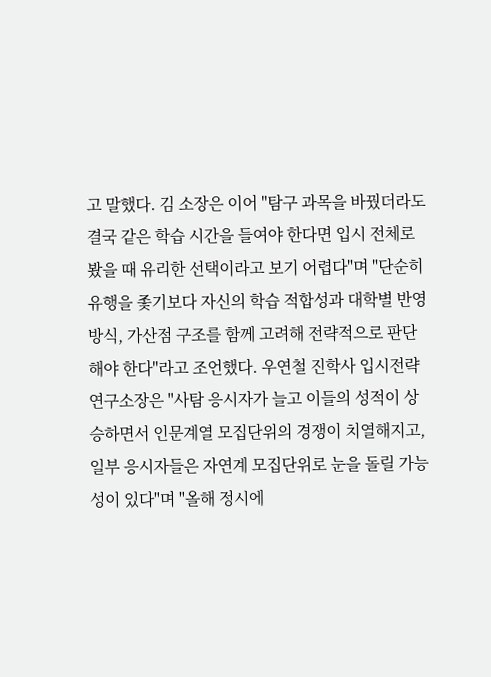고 말했다. 김 소장은 이어 "탐구 과목을 바꿨더라도 결국 같은 학습 시간을 들여야 한다면 입시 전체로 봤을 때 유리한 선택이라고 보기 어렵다"며 "단순히 유행을 좇기보다 자신의 학습 적합성과 대학별 반영 방식, 가산점 구조를 함께 고려해 전략적으로 판단해야 한다"라고 조언했다. 우연철 진학사 입시전략연구소장은 "사탐 응시자가 늘고 이들의 성적이 상승하면서 인문계열 모집단위의 경쟁이 치열해지고, 일부 응시자들은 자연계 모집단위로 눈을 돌릴 가능성이 있다"며 "올해 정시에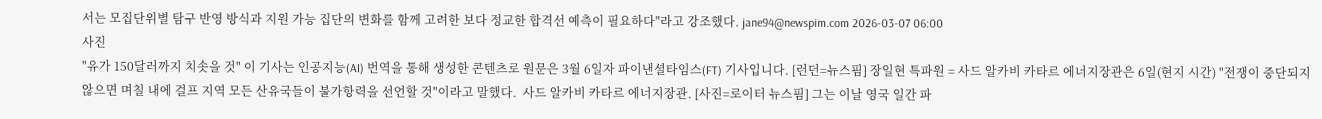서는 모집단위별 탐구 반영 방식과 지원 가능 집단의 변화를 함께 고려한 보다 정교한 합격선 예측이 필요하다"라고 강조했다. jane94@newspim.com 2026-03-07 06:00
사진
"유가 150달러까지 치솟을 것" 이 기사는 인공지능(AI) 번역을 통해 생성한 콘텐츠로 원문은 3월 6일자 파이낸셜타임스(FT) 기사입니다. [런던=뉴스핌] 장일현 특파원 = 사드 알카비 카타르 에너지장관은 6일(현지 시간) "전쟁이 중단되지 않으면 며칠 내에 걸프 지역 모든 산유국들이 불가항력을 선언할 것"이라고 말했다.  사드 알카비 카타르 에너지장관. [사진=로이터 뉴스핌] 그는 이날 영국 일간 파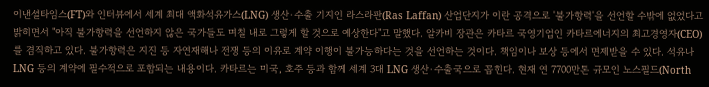이낸셜타임스(FT)와 인터뷰에서 세계 최대 액화석유가스(LNG) 생산·수출 기지인 라스라판(Ras Laffan) 산업단지가 이란 공격으로 '불가항력'을 선언할 수밖에 없었다고 밝히면서 "아직 불가항력을 선언하지 않은 국가들도 며칠 내로 그렇게 할 것으로 예상한다"고 말했다. 알카비 장관은 카타르 국영기업인 카타르에너지의 최고경영자(CEO)를 겸직하고 있다. 불가항력은 지진 등 자연재해나 전쟁 등의 이유로 계약 이행이 불가능하다는 것을 선언하는 것이다. 책임이나 보상 등에서 면제받을 수 있다. 석유나 LNG 등의 계약에 필수적으로 포함되는 내용이다. 카타르는 미국, 호주 등과 함께 세계 3대 LNG 생산·수출국으로 꼽힌다. 현재 연 7700만톤 규모인 노스필드(North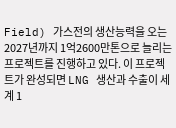Field) 가스전의 생산능력을 오는 2027년까지 1억2600만톤으로 늘리는 프로젝트를 진행하고 있다. 이 프로젝트가 완성되면 LNG 생산과 수출이 세계 1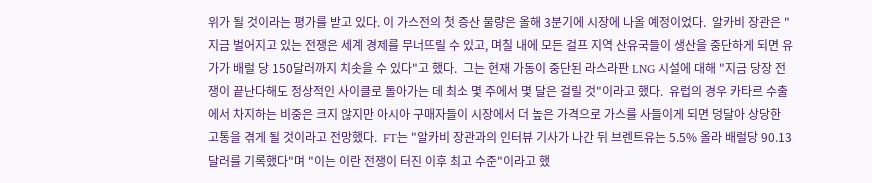위가 될 것이라는 평가를 받고 있다. 이 가스전의 첫 증산 물량은 올해 3분기에 시장에 나올 예정이었다.  알카비 장관은 "지금 벌어지고 있는 전쟁은 세계 경제를 무너뜨릴 수 있고, 며칠 내에 모든 걸프 지역 산유국들이 생산을 중단하게 되면 유가가 배럴 당 150달러까지 치솟을 수 있다"고 했다.  그는 현재 가동이 중단된 라스라판 LNG 시설에 대해 "지금 당장 전쟁이 끝난다해도 정상적인 사이클로 돌아가는 데 최소 몇 주에서 몇 달은 걸릴 것"이라고 했다.  유럽의 경우 카타르 수출에서 차지하는 비중은 크지 않지만 아시아 구매자들이 시장에서 더 높은 가격으로 가스를 사들이게 되면 덩달아 상당한 고통을 겪게 될 것이라고 전망했다.  FT는 "알카비 장관과의 인터뷰 기사가 나간 뒤 브렌트유는 5.5% 올라 배럴당 90.13 달러를 기록했다"며 "이는 이란 전쟁이 터진 이후 최고 수준"이라고 했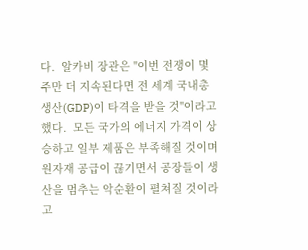다.  알카비 장관은 "이번 전쟁이 몇 주만 더 지속된다면 전 세계 국내총생산(GDP)이 타격을 받을 것"이라고 했다.  모든 국가의 에너지 가격이 상승하고 일부 제품은 부족해질 것이며 원자재 공급이 끊기면서 공장들이 생산을 멈추는 악순환이 펼쳐질 것이라고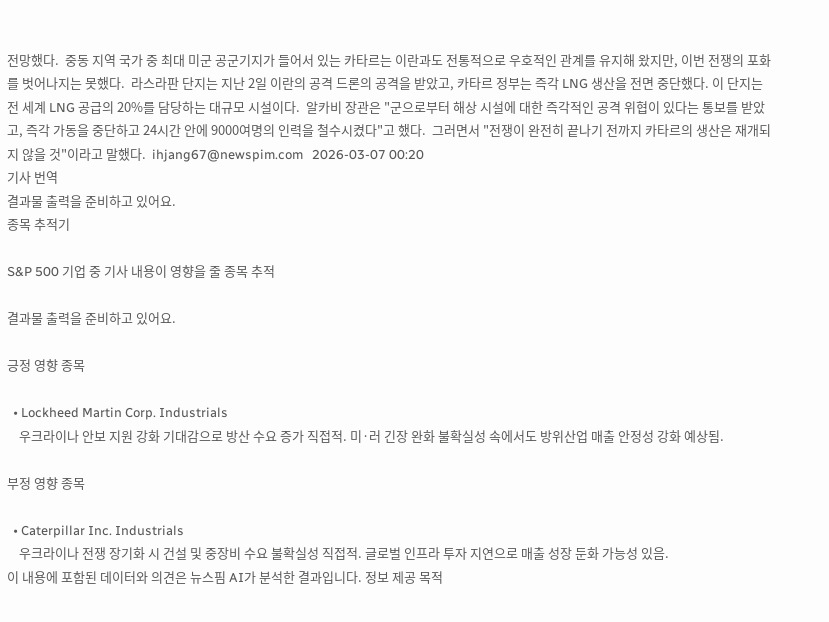전망했다.  중동 지역 국가 중 최대 미군 공군기지가 들어서 있는 카타르는 이란과도 전통적으로 우호적인 관계를 유지해 왔지만, 이번 전쟁의 포화를 벗어나지는 못했다.  라스라판 단지는 지난 2일 이란의 공격 드론의 공격을 받았고, 카타르 정부는 즉각 LNG 생산을 전면 중단했다. 이 단지는 전 세계 LNG 공급의 20%를 담당하는 대규모 시설이다.  알카비 장관은 "군으로부터 해상 시설에 대한 즉각적인 공격 위협이 있다는 통보를 받았고, 즉각 가동을 중단하고 24시간 안에 9000여명의 인력을 철수시켰다"고 했다.  그러면서 "전쟁이 완전히 끝나기 전까지 카타르의 생산은 재개되지 않을 것"이라고 말했다.  ihjang67@newspim.com   2026-03-07 00:20
기사 번역
결과물 출력을 준비하고 있어요.
종목 추적기

S&P 500 기업 중 기사 내용이 영향을 줄 종목 추적

결과물 출력을 준비하고 있어요.

긍정 영향 종목

  • Lockheed Martin Corp. Industrials
    우크라이나 안보 지원 강화 기대감으로 방산 수요 증가 직접적. 미·러 긴장 완화 불확실성 속에서도 방위산업 매출 안정성 강화 예상됨.

부정 영향 종목

  • Caterpillar Inc. Industrials
    우크라이나 전쟁 장기화 시 건설 및 중장비 수요 불확실성 직접적. 글로벌 인프라 투자 지연으로 매출 성장 둔화 가능성 있음.
이 내용에 포함된 데이터와 의견은 뉴스핌 AI가 분석한 결과입니다. 정보 제공 목적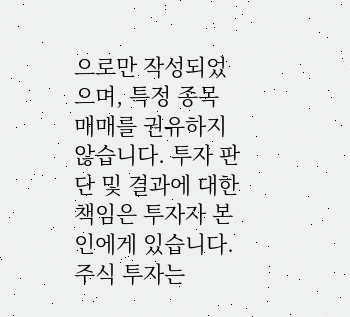으로만 작성되었으며, 특정 종목 매매를 권유하지 않습니다. 투자 판단 및 결과에 대한 책임은 투자자 본인에게 있습니다. 주식 투자는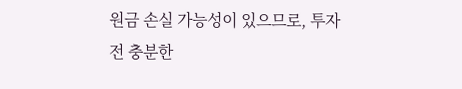원금 손실 가능성이 있으므로, 투자 전 충분한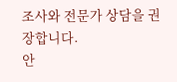조사와 전문가 상담을 권장합니다.
안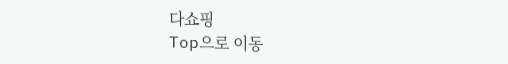다쇼핑
Top으로 이동